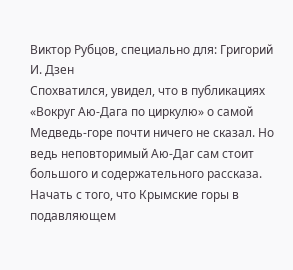Виктор Рубцов, специально для: Григорий И. Дзен
Спохватился, увидел, что в публикациях «Вокруг Аю-Дага по циркулю» о самой Медведь-горе почти ничего не сказал. Но ведь неповторимый Аю-Даг сам стоит большого и содержательного рассказа. Начать с того, что Крымские горы в подавляющем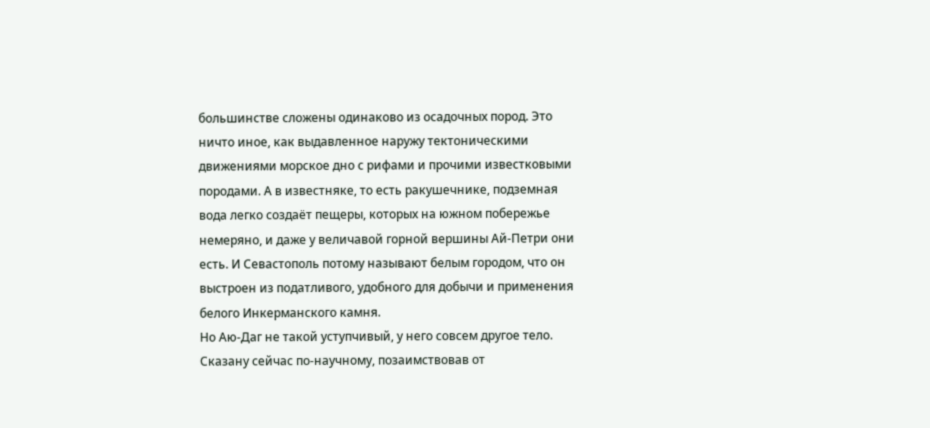большинстве сложены одинаково из осадочных пород. Это ничто иное, как выдавленное наружу тектоническими движениями морское дно с рифами и прочими известковыми породами. А в известняке, то есть ракушечнике, подземная вода легко создаёт пещеры, которых на южном побережье немеряно, и даже у величавой горной вершины Ай-Петри они есть. И Севастополь потому называют белым городом, что он выстроен из податливого, удобного для добычи и применения белого Инкерманского камня.
Но Аю-Даг не такой уступчивый, у него совсем другое тело. Сказану сейчас по-научному, позаимствовав от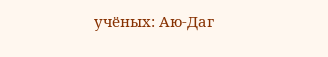учёных: Аю-Даг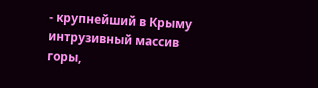- крупнейший в Крыму интрузивный массив горы,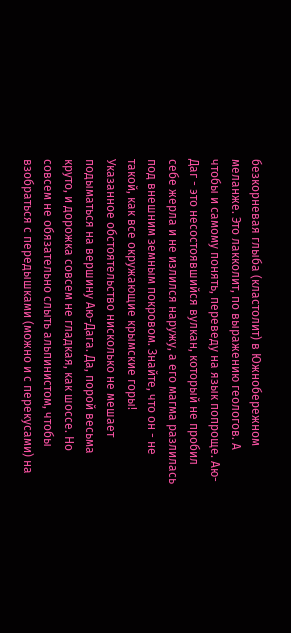безкорневая глыба (кластолит) в Южнобережном меланже. Это лакколит, по выражению геологов. А чтобы и самому понять, переведу на язык попроще. Аю-Даг - это несостоявшийся вулкан, который не пробил себе жерла и не излился наружу, а его магма разлилась под внешним земным покровом. Знайте, что он - не такой, как все окружающие крымские горы!
Указанное обстоятельство нисколько не мешает подыматься на вершину Аю-Дага. Да, порой весьма круто, и дорожка совсем не гладкая, как шоссе. Но совсем не обязательно слыть альпинистом, чтобы взобраться с передышками (можно и с перекусами) на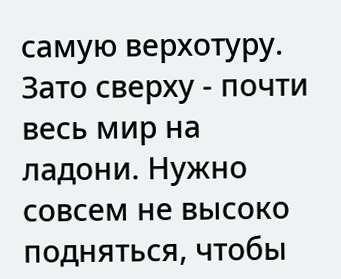самую верхотуру.
Зато сверху - почти весь мир на ладони. Нужно совсем не высоко подняться, чтобы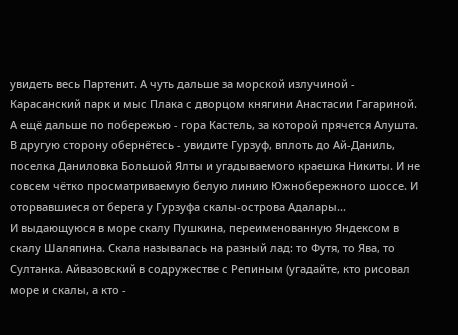увидеть весь Партенит. А чуть дальше за морской излучиной - Карасанский парк и мыс Плака с дворцом княгини Анастасии Гагариной. А ещё дальше по побережью - гора Кастель, за которой прячется Алушта.
В другую сторону обернётесь - увидите Гурзуф, вплоть до Ай-Даниль, поселка Даниловка Большой Ялты и угадываемого краешка Никиты. И не совсем чётко просматриваемую белую линию Южнобережного шоссе. И оторвавшиеся от берега у Гурзуфа скалы-острова Адалары...
И выдающуюся в море скалу Пушкина, переименованную Яндексом в скалу Шаляпина. Скала называлась на разный лад: то Футя, то Ява, то Султанка. Айвазовский в содружестве с Репиным (угадайте, кто рисовал море и скалы, а кто -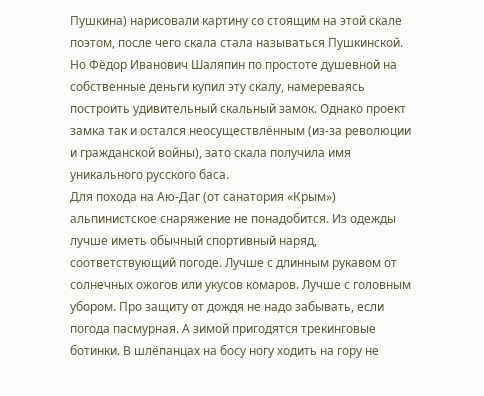Пушкина) нарисовали картину со стоящим на этой скале поэтом, после чего скала стала называться Пушкинской.
Но Фёдор Иванович Шаляпин по простоте душевной на собственные деньги купил эту скалу, намереваясь построить удивительный скальный замок. Однако проект замка так и остался неосуществлённым (из-за революции и гражданской войны), зато скала получила имя уникального русского баса.
Для похода на Аю-Даг (от санатория «Крым») альпинистское снаряжение не понадобится. Из одежды лучше иметь обычный спортивный наряд, соответствующий погоде. Лучше с длинным рукавом от солнечных ожогов или укусов комаров. Лучше с головным убором. Про защиту от дождя не надо забывать, если погода пасмурная. А зимой пригодятся трекинговые ботинки. В шлёпанцах на босу ногу ходить на гору не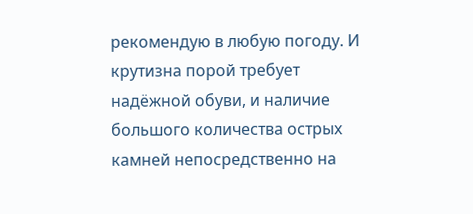рекомендую в любую погоду. И крутизна порой требует надёжной обуви, и наличие большого количества острых камней непосредственно на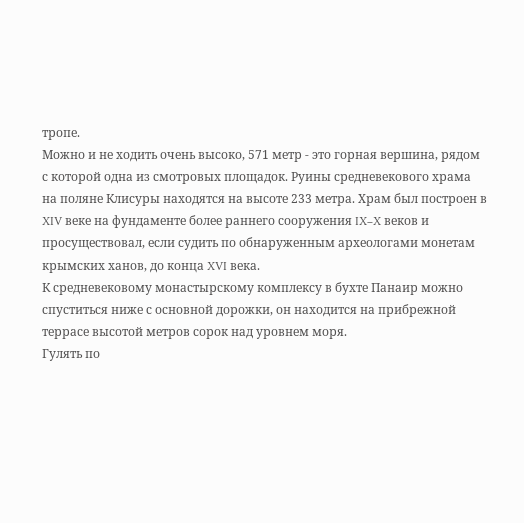тропе.
Можно и не ходить очень высоко, 571 метр - это горная вершина, рядом с которой одна из смотровых площадок. Руины средневекового храма на поляне Клисуры находятся на высоте 233 метра. Храм был построен в XIV веке на фундаменте более раннего сооружения IX–X веков и просуществовал, если судить по обнаруженным археологами монетам крымских ханов, до конца XVI века.
К средневековому монастырскому комплексу в бухте Панаир можно спуститься ниже с основной дорожки, он находится на прибрежной террасе высотой метров сорок над уровнем моря.
Гулять по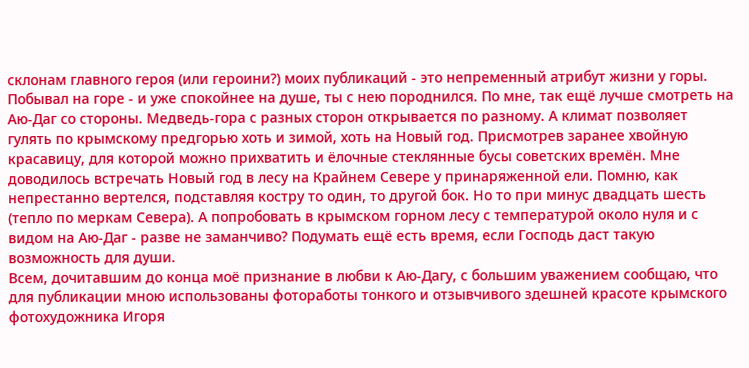склонам главного героя (или героини?) моих публикаций - это непременный атрибут жизни у горы. Побывал на горе - и уже спокойнее на душе, ты с нею породнился. По мне, так ещё лучше смотреть на Аю-Даг со стороны. Медведь-гора с разных сторон открывается по разному. А климат позволяет гулять по крымскому предгорью хоть и зимой, хоть на Новый год. Присмотрев заранее хвойную красавицу, для которой можно прихватить и ёлочные стеклянные бусы советских времён. Мне доводилось встречать Новый год в лесу на Крайнем Севере у принаряженной ели. Помню, как непрестанно вертелся, подставляя костру то один, то другой бок. Но то при минус двадцать шесть (тепло по меркам Севера). А попробовать в крымском горном лесу с температурой около нуля и с видом на Аю-Даг - разве не заманчиво? Подумать ещё есть время, если Господь даст такую возможность для души.
Всем, дочитавшим до конца моё признание в любви к Аю-Дагу, с большим уважением сообщаю, что для публикации мною использованы фотоработы тонкого и отзывчивого здешней красоте крымского фотохудожника Игоря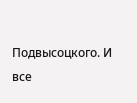Подвысоцкого. И все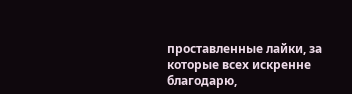проставленные лайки, за которые всех искренне благодарю,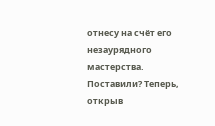отнесу на счёт его незаурядного мастерства.
Поставили? Теперь, открыв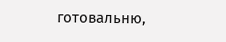готовальню,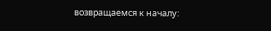возвращаемся к началу: